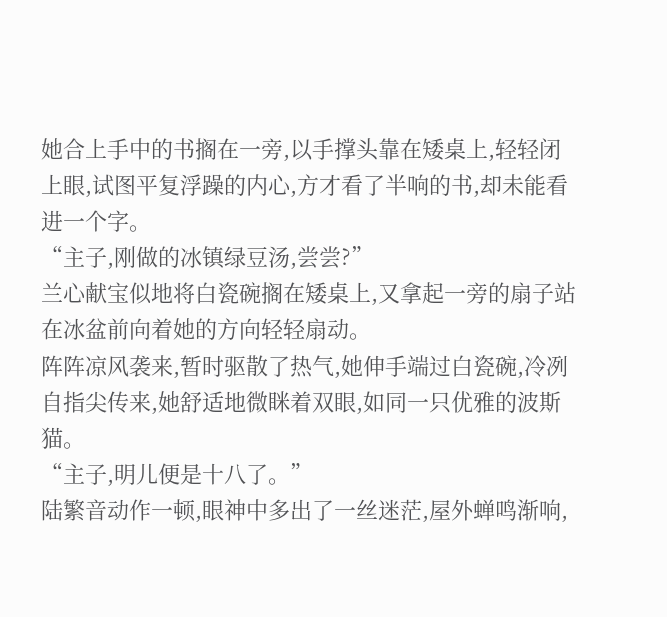她合上手中的书搁在一旁,以手撑头靠在矮桌上,轻轻闭上眼,试图平复浮躁的内心,方才看了半响的书,却未能看进一个字。
“主子,刚做的冰镇绿豆汤,尝尝?”
兰心献宝似地将白瓷碗搁在矮桌上,又拿起一旁的扇子站在冰盆前向着她的方向轻轻扇动。
阵阵凉风袭来,暂时驱散了热气,她伸手端过白瓷碗,冷冽自指尖传来,她舒适地微眯着双眼,如同一只优雅的波斯猫。
“主子,明儿便是十八了。”
陆繁音动作一顿,眼神中多出了一丝迷茫,屋外蝉鸣渐响,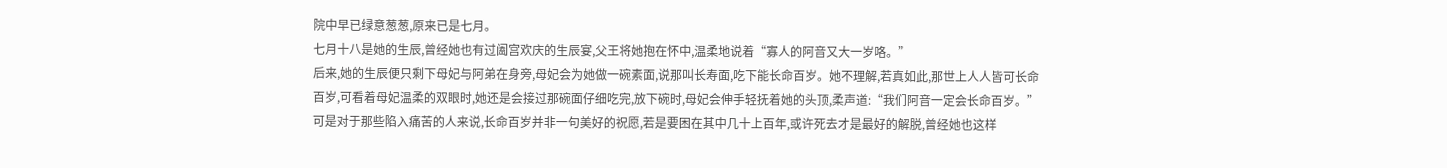院中早已绿意葱葱,原来已是七月。
七月十八是她的生辰,曾经她也有过阖宫欢庆的生辰宴,父王将她抱在怀中,温柔地说着“寡人的阿音又大一岁咯。”
后来,她的生辰便只剩下母妃与阿弟在身旁,母妃会为她做一碗素面,说那叫长寿面,吃下能长命百岁。她不理解,若真如此,那世上人人皆可长命百岁,可看着母妃温柔的双眼时,她还是会接过那碗面仔细吃完,放下碗时,母妃会伸手轻抚着她的头顶,柔声道:“我们阿音一定会长命百岁。”
可是对于那些陷入痛苦的人来说,长命百岁并非一句美好的祝愿,若是要困在其中几十上百年,或许死去才是最好的解脱,曾经她也这样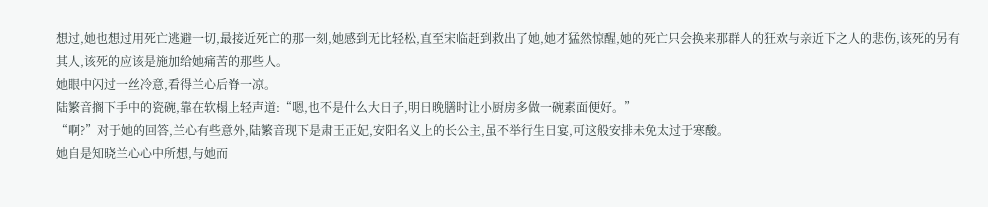想过,她也想过用死亡逃避一切,最接近死亡的那一刻,她感到无比轻松,直至宋临赶到救出了她,她才猛然惊醒,她的死亡只会换来那群人的狂欢与亲近下之人的悲伤,该死的另有其人,该死的应该是施加给她痛苦的那些人。
她眼中闪过一丝冷意,看得兰心后脊一凉。
陆繁音搁下手中的瓷碗,靠在软榻上轻声道:“嗯,也不是什么大日子,明日晚膳时让小厨房多做一碗素面便好。”
“啊?”对于她的回答,兰心有些意外,陆繁音现下是肃王正妃,安阳名义上的长公主,虽不举行生日宴,可这般安排未免太过于寒酸。
她自是知晓兰心心中所想,与她而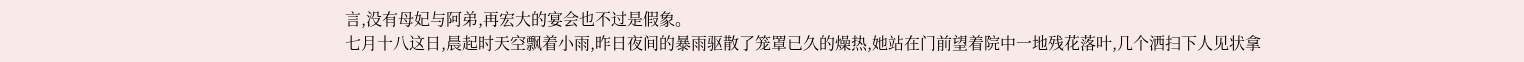言,没有母妃与阿弟,再宏大的宴会也不过是假象。
七月十八这日,晨起时天空飘着小雨,昨日夜间的暴雨驱散了笼罩已久的燥热,她站在门前望着院中一地残花落叶,几个洒扫下人见状拿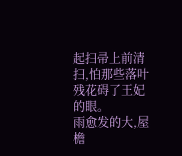起扫帚上前清扫,怕那些落叶残花碍了王妃的眼。
雨愈发的大,屋檐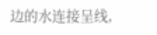边的水连接呈线,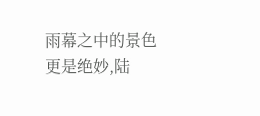雨幕之中的景色更是绝妙,陆